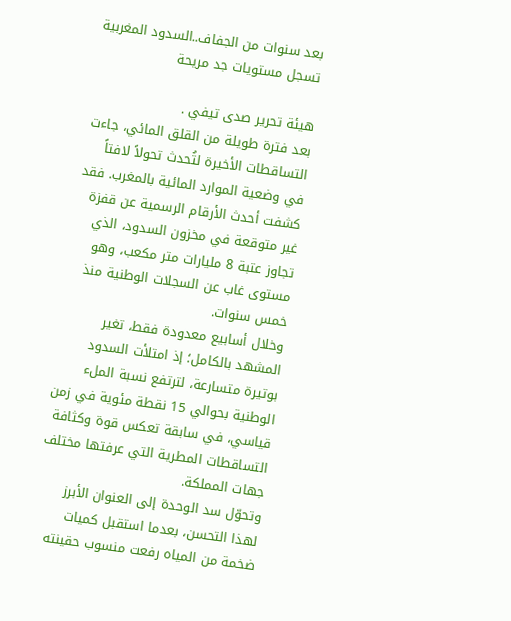بعد سنوات من الجفاف..السدود المغربية تسجل مستويات جد مريحة

هيئة تحرير صدى تيفي .
بعد فترة طويلة من القلق المائي، جاءت التساقطات الأخيرة لتُحدث تحولاً لافتاً في وضعية الموارد المائية بالمغرب. فقد كشفت أحدث الأرقام الرسمية عن قفزة غير متوقعة في مخزون السدود، الذي تجاوز عتبة 8 مليارات متر مكعب، وهو مستوى غاب عن السجلات الوطنية منذ خمس سنوات.
وخلال أسابيع معدودة فقط، تغير المشهد بالكامل؛ إذ امتلأت السدود بوتيرة متسارعة، لترتفع نسبة الملء الوطنية بحوالي 15 نقطة مئوية في زمن قياسي، في سابقة تعكس قوة وكثافة التساقطات المطرية التي عرفتها مختلف جهات المملكة.
وتحوّل سد الوحدة إلى العنوان الأبرز لهذا التحسن، بعدما استقبل كميات ضخمة من المياه رفعت منسوب حقينته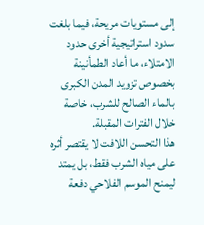إلى مستويات مريحة، فيما بلغت سدود استراتيجية أخرى حدود الامتلاء، ما أعاد الطمأنينة بخصوص تزويد المدن الكبرى بالماء الصالح للشرب، خاصة خلال الفترات المقبلة.
هذا التحسن اللافت لا يقتصر أثره على مياه الشرب فقط، بل يمتد ليمنح الموسم الفلاحي دفعة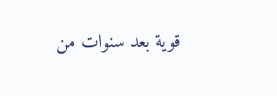قوية بعد سنوات من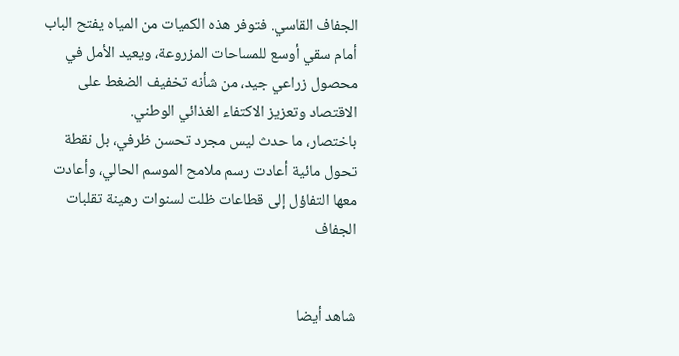الجفاف القاسي. فتوفر هذه الكميات من المياه يفتح الباب أمام سقي أوسع للمساحات المزروعة، ويعيد الأمل في محصول زراعي جيد، من شأنه تخفيف الضغط على الاقتصاد وتعزيز الاكتفاء الغذائي الوطني.
باختصار، ما حدث ليس مجرد تحسن ظرفي، بل نقطة تحول مائية أعادت رسم ملامح الموسم الحالي، وأعادت معها التفاؤل إلى قطاعات ظلت لسنوات رهينة تقلبات الجفاف


شاهد أيضا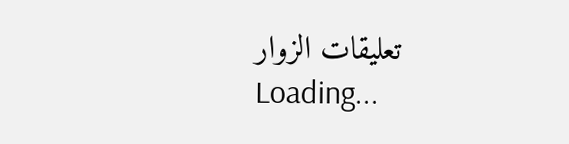تعليقات الزوار
Loading...